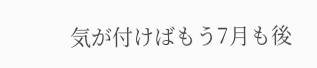気が付けばもう7月も後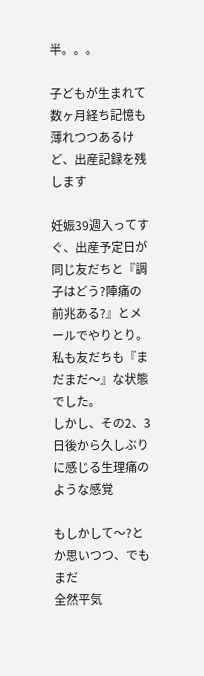半。。。

子どもが生まれて数ヶ月経ち記憶も薄れつつあるけど、出産記録を残します

妊娠39週入ってすぐ、出産予定日が同じ友だちと『調子はどう?陣痛の前兆ある?』とメールでやりとり。
私も友だちも『まだまだ〜』な状態でした。
しかし、その2、3日後から久しぶりに感じる生理痛のような感覚

もしかして〜?とか思いつつ、でもまだ
全然平気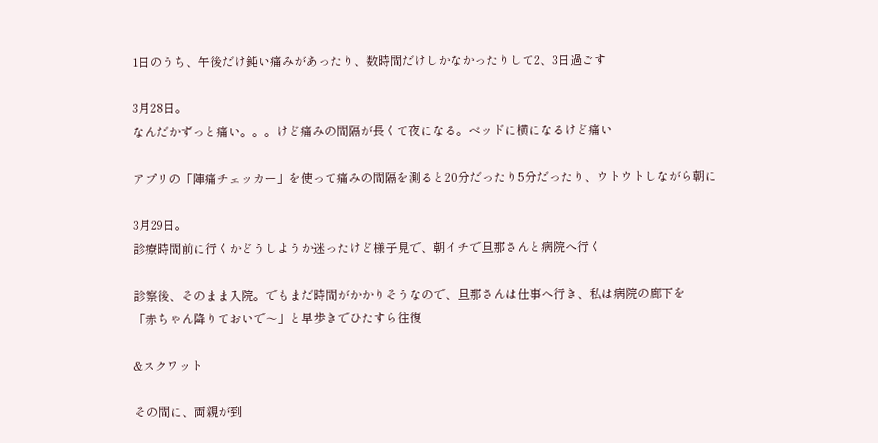1日のうち、午後だけ鈍い痛みがあったり、数時間だけしかなかったりして2、3日過ごす

3月28日。
なんだかずっと痛い。。。けど痛みの間隔が長くて夜になる。ベッドに横になるけど痛い

アプリの「陣痛チェッカー」を使って痛みの間隔を測ると20分だったり5分だったり、ウトウトしながら朝に

3月29日。
診療時間前に行くかどうしようか迷ったけど様子見で、朝イチで旦那さんと病院へ行く

診察後、そのまま入院。でもまだ時間がかかりそうなので、旦那さんは仕事へ行き、私は病院の廊下を
「赤ちゃん降りておいで〜」と早歩きでひたすら往復

&スクワット

その間に、両親が到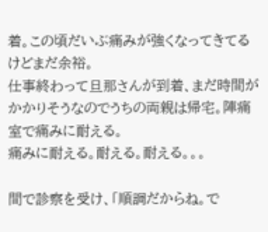着。この頃だいぶ痛みが強くなってきてるけどまだ余裕。
仕事終わって旦那さんが到着、まだ時間がかかりそうなのでうちの両親は帰宅。陣痛室で痛みに耐える。
痛みに耐える。耐える。耐える。。。

間で診察を受け、「順調だからね。で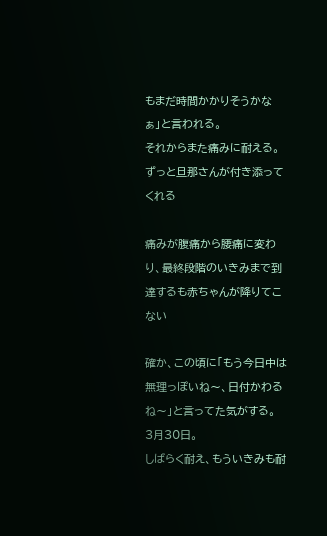もまだ時間かかりそうかなぁ」と言われる。
それからまた痛みに耐える。ずっと旦那さんが付き添ってくれる

痛みが腹痛から腰痛に変わり、最終段階のいきみまで到達するも赤ちゃんが降りてこない

確か、この頃に「もう今日中は無理っぽいね〜、日付かわるね〜」と言ってた気がする。
3月30日。
しばらく耐え、もういきみも耐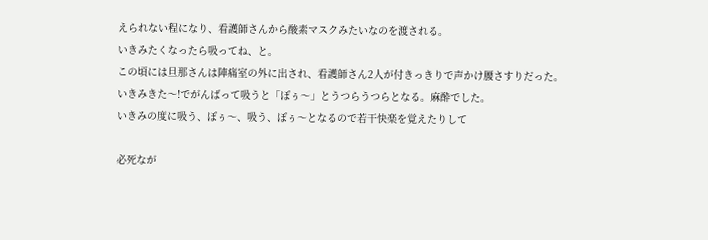えられない程になり、看護師さんから酸素マスクみたいなのを渡される。
いきみたくなったら吸ってね、と。
この頃には旦那さんは陣痛室の外に出され、看護師さん2人が付きっきりで声かけ腰さすりだった。
いきみきた〜!でがんばって吸うと「ぽぅ〜」とうつらうつらとなる。麻酔でした。
いきみの度に吸う、ぽぅ〜、吸う、ぽぅ〜となるので若干快楽を覚えたりして

必死なが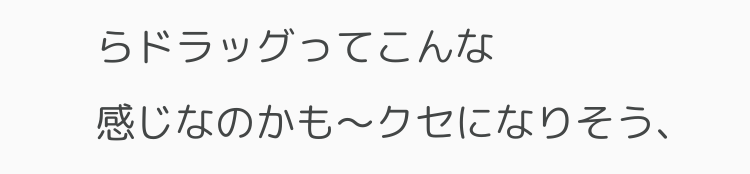らドラッグってこんな
感じなのかも〜クセになりそう、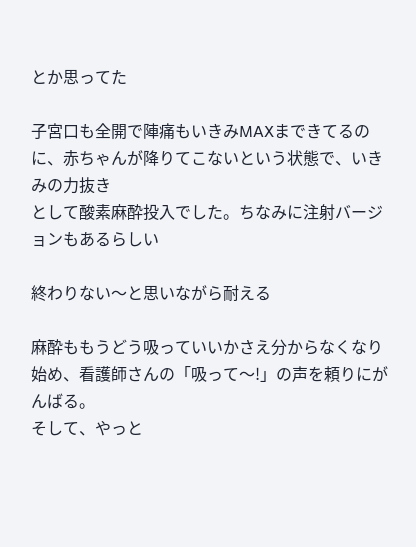とか思ってた

子宮口も全開で陣痛もいきみMAXまできてるのに、赤ちゃんが降りてこないという状態で、いきみの力抜き
として酸素麻酔投入でした。ちなみに注射バージョンもあるらしい

終わりない〜と思いながら耐える

麻酔ももうどう吸っていいかさえ分からなくなり始め、看護師さんの「吸って〜!」の声を頼りにがんばる。
そして、やっと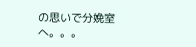の思いで分娩室へ。。。